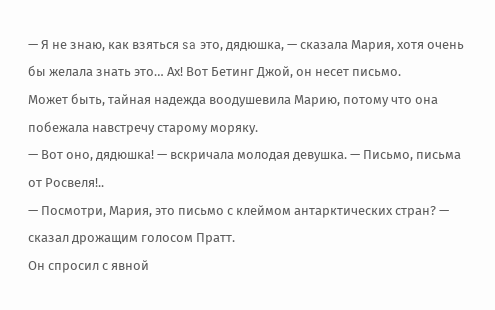— Я не знаю, как взяться sa это, дядюшка, — сказала Мария, хотя очень бы желала знать это… Ах! Вот Бетинг Джой, он несет письмо.
Может быть, тайная надежда воодушевила Марию, потому что она побежала навстречу старому моряку.
— Вот оно, дядюшка! — вскричала молодая девушка. — Письмо, письма от Росвеля!..
— Посмотри, Мария, это письмо с клеймом антарктических стран? — сказал дрожащим голосом Пратт.
Он спросил с явной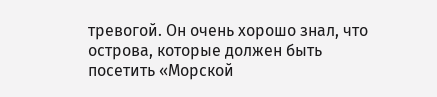тревогой. Он очень хорошо знал, что острова, которые должен быть посетить «Морской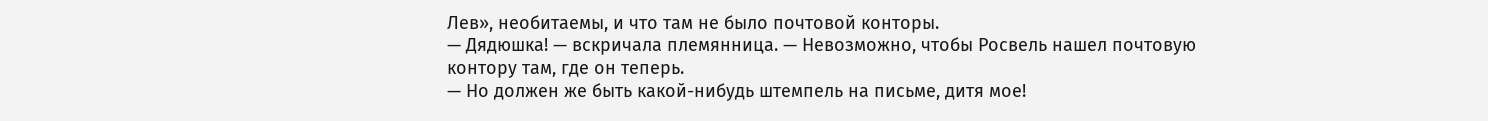Лев», необитаемы, и что там не было почтовой конторы.
— Дядюшка! — вскричала племянница. — Невозможно, чтобы Росвель нашел почтовую контору там, где он теперь.
— Но должен же быть какой-нибудь штемпель на письме, дитя мое!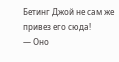Бетинг Джой не сам же привез его сюда!
— Оно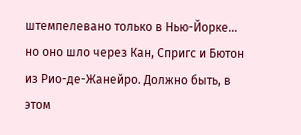штемпелевано только в Нью-Йорке… но оно шло через Кан, Спригс и Бютон из Рио-де-Жанейро. Должно быть, в этом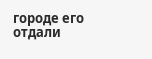городе его отдали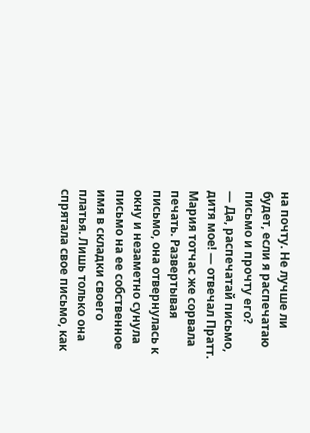на почту. Не лучше ли будет, если я распечатаю письмо и прочту его?
— Да, распечатай письмо, дитя мое! — отвечал Пратт.
Мария тотчас же сорвала печать. Развертывая письмо, она отвернулась к окну и незаметно сунула письмо на ее собственное имя в складки своего платья. Лишь только она спрятала свое письмо, как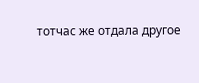тотчас же отдала другое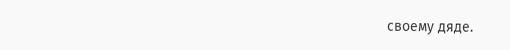своему дяде.